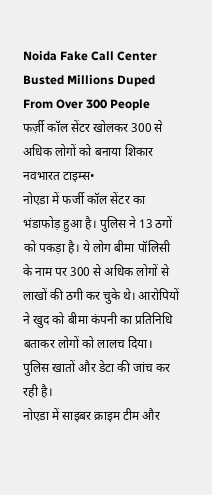Noida Fake Call Center Busted Millions Duped From Over 300 People
फर्ज़ी कॉल सेंटर खोलकर 300 से अधिक लोगों को बनाया शिकार
नवभारत टाइम्स•
नोएडा में फर्जी कॉल सेंटर का भंडाफोड़ हुआ है। पुलिस ने 13 ठगों को पकड़ा है। ये लोग बीमा पॉलिसी के नाम पर 300 से अधिक लोगों से लाखों की ठगी कर चुके थे। आरोपियों ने खुद को बीमा कंपनी का प्रतिनिधि बताकर लोगों को लालच दिया। पुलिस खातों और डेटा की जांच कर रही है।
नोएडा में साइबर क्राइम टीम और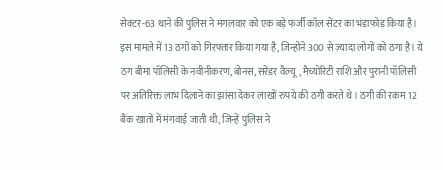सेक्टर-63 थाने की पुलिस ने मंगलवार को एक बड़े फर्जी कॉल सेंटर का भंडाफोड़ किया है। इस मामले में 13 ठगों को गिरफ्तार किया गया है, जिन्होंने 300 से ज़्यादा लोगों को ठगा है। ये ठग बीमा पॉलिसी के नवीनीकरण, बोनस, सरेंडर वैल्यू, मैच्योरिटी राशि और पुरानी पॉलिसी पर अतिरिक्त लाभ दिलाने का झांसा देकर लाखों रुपये की ठगी करते थे। ठगी की रकम 12 बैंक खातों में मंगवाई जाती थी, जिन्हें पुलिस ने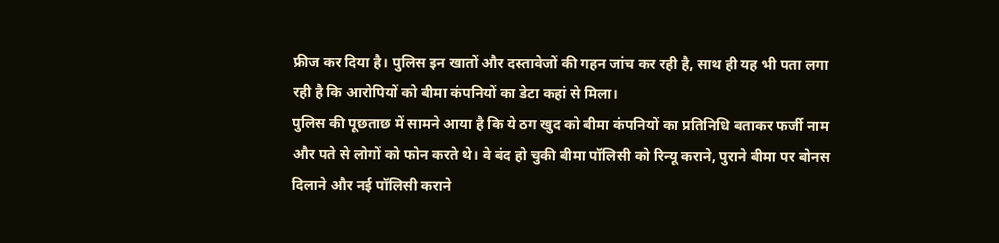फ्रीज कर दिया है। पुलिस इन खातों और दस्तावेजों की गहन जांच कर रही है, साथ ही यह भी पता लगा रही है कि आरोपियों को बीमा कंपनियों का डेटा कहां से मिला।
पुलिस की पूछताछ में सामने आया है कि ये ठग खुद को बीमा कंपनियों का प्रतिनिधि बताकर फर्जी नाम और पते से लोगों को फोन करते थे। वे बंद हो चुकी बीमा पॉलिसी को रिन्यू कराने, पुराने बीमा पर बोनस दिलाने और नई पॉलिसी कराने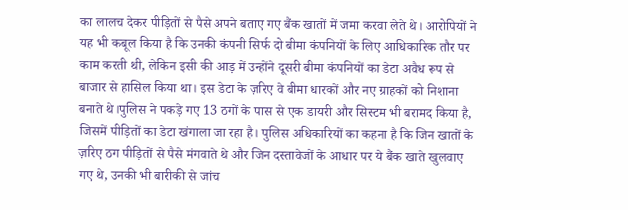का लालच देकर पीड़ितों से पैसे अपने बताए गए बैंक खातों में जमा करवा लेते थे। आरोपियों ने यह भी कबूल किया है कि उनकी कंपनी सिर्फ दो बीमा कंपनियों के लिए आधिकारिक तौर पर काम करती थी, लेकिन इसी की आड़ में उन्होंने दूसरी बीमा कंपनियों का डेटा अवैध रूप से बाजार से हासिल किया था। इस डेटा के ज़रिए वे बीमा धारकों और नए ग्राहकों को निशाना बनाते थे।पुलिस ने पकड़े गए 13 ठगों के पास से एक डायरी और सिस्टम भी बरामद किया है, जिसमें पीड़ितों का डेटा खंगाला जा रहा है। पुलिस अधिकारियों का कहना है कि जिन खातों के ज़रिए ठग पीड़ितों से पैसे मंगवाते थे और जिन दस्तावेजों के आधार पर ये बैंक खाते खुलवाए गए थे, उनकी भी बारीकी से जांच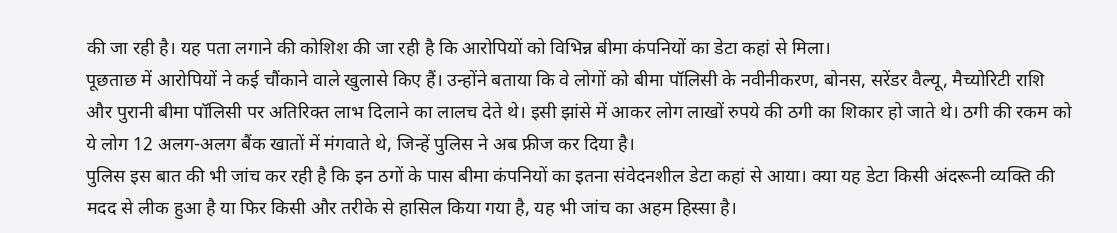की जा रही है। यह पता लगाने की कोशिश की जा रही है कि आरोपियों को विभिन्न बीमा कंपनियों का डेटा कहां से मिला।
पूछताछ में आरोपियों ने कई चौंकाने वाले खुलासे किए हैं। उन्होंने बताया कि वे लोगों को बीमा पॉलिसी के नवीनीकरण, बोनस, सरेंडर वैल्यू, मैच्योरिटी राशि और पुरानी बीमा पॉलिसी पर अतिरिक्त लाभ दिलाने का लालच देते थे। इसी झांसे में आकर लोग लाखों रुपये की ठगी का शिकार हो जाते थे। ठगी की रकम को ये लोग 12 अलग-अलग बैंक खातों में मंगवाते थे, जिन्हें पुलिस ने अब फ्रीज कर दिया है।
पुलिस इस बात की भी जांच कर रही है कि इन ठगों के पास बीमा कंपनियों का इतना संवेदनशील डेटा कहां से आया। क्या यह डेटा किसी अंदरूनी व्यक्ति की मदद से लीक हुआ है या फिर किसी और तरीके से हासिल किया गया है, यह भी जांच का अहम हिस्सा है।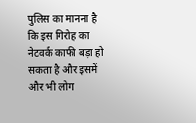पुलिस का मानना है कि इस गिरोह का नेटवर्क काफी बड़ा हो सकता है और इसमें और भी लोग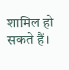शामिल हो सकते हैं।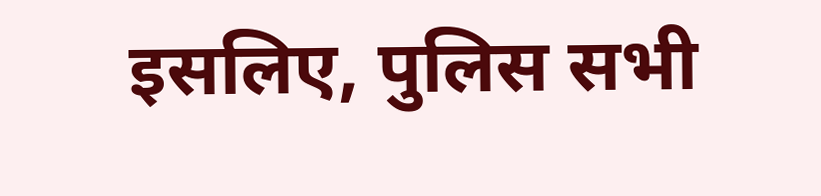इसलिए, पुलिस सभी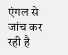एंगल से जांच कर रही है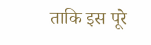ताकि इस पूरे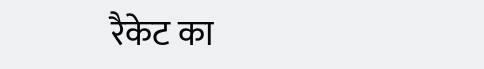रैकेट का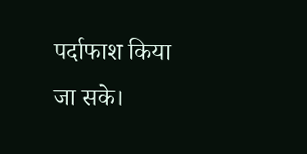पर्दाफाश किया जा सके।